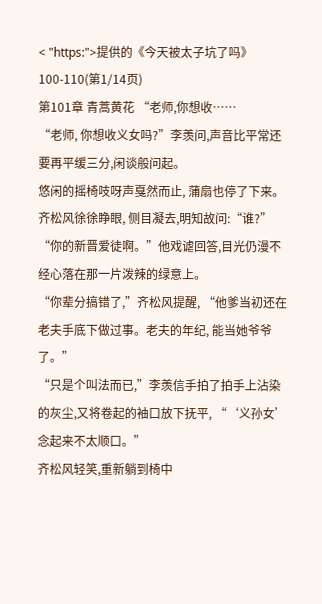< "https:">提供的《今天被太子坑了吗》 100-110(第1/14页)
第101章 青蒿黄花 “老师,你想收……
“老师, 你想收义女吗?”李羡问,声音比平常还要再平缓三分,闲谈般问起。
悠闲的摇椅吱呀声戛然而止, 蒲扇也停了下来。
齐松风徐徐睁眼, 侧目凝去,明知故问:“谁?”
“你的新晋爱徒啊。”他戏谑回答,目光仍漫不经心落在那一片泼辣的绿意上。
“你辈分搞错了,”齐松风提醒, “他爹当初还在老夫手底下做过事。老夫的年纪, 能当她爷爷了。”
“只是个叫法而已,”李羡信手拍了拍手上沾染的灰尘,又将卷起的袖口放下抚平, “‘义孙女’念起来不太顺口。”
齐松风轻笑,重新躺到椅中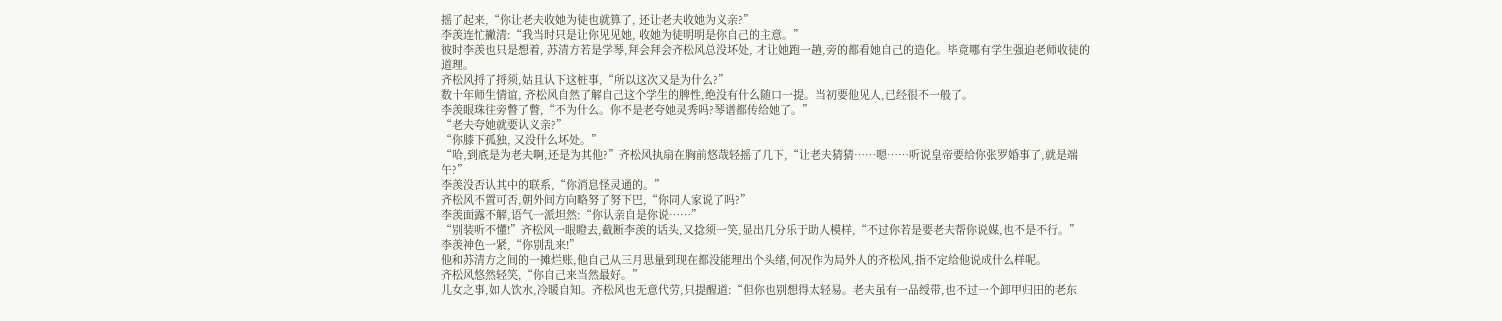摇了起来,“你让老夫收她为徒也就算了, 还让老夫收她为义亲?”
李羡连忙撇清:“我当时只是让你见见她, 收她为徒明明是你自己的主意。”
彼时李羡也只是想着, 苏清方若是学琴,拜会拜会齐松风总没坏处, 才让她跑一趟,旁的都看她自己的造化。毕竟哪有学生强迫老师收徒的道理。
齐松风捋了捋须,姑且认下这桩事,“所以这次又是为什么?”
数十年师生情谊, 齐松风自然了解自己这个学生的脾性,绝没有什么随口一提。当初要他见人,已经很不一般了。
李羡眼珠往旁瞥了瞥,“不为什么。你不是老夸她灵秀吗?琴谱都传给她了。”
“老夫夸她就要认义亲?”
“你膝下孤独, 又没什么坏处。”
“哈,到底是为老夫啊,还是为其他?”齐松风执扇在胸前悠哉轻摇了几下,“让老夫猜猜……嗯……听说皇帝要给你张罗婚事了,就是端午?”
李羡没否认其中的联系,“你消息怪灵通的。”
齐松风不置可否,朝外间方向略努了努下巴,“你同人家说了吗?”
李羡面露不解,语气一派坦然:“你认亲自是你说……”
“别装听不懂!”齐松风一眼瞪去,截断李羡的话头,又捻须一笑,显出几分乐于助人模样,“不过你若是要老夫帮你说媒,也不是不行。”
李羡神色一紧,“你别乱来!”
他和苏清方之间的一摊烂账,他自己从三月思量到现在都没能理出个头绪,何况作为局外人的齐松风,指不定给他说成什么样呢。
齐松风悠然轻笑,“你自己来当然最好。”
儿女之事,如人饮水,冷暖自知。齐松风也无意代劳,只提醒道:“但你也别想得太轻易。老夫虽有一品绶带,也不过一个卸甲归田的老东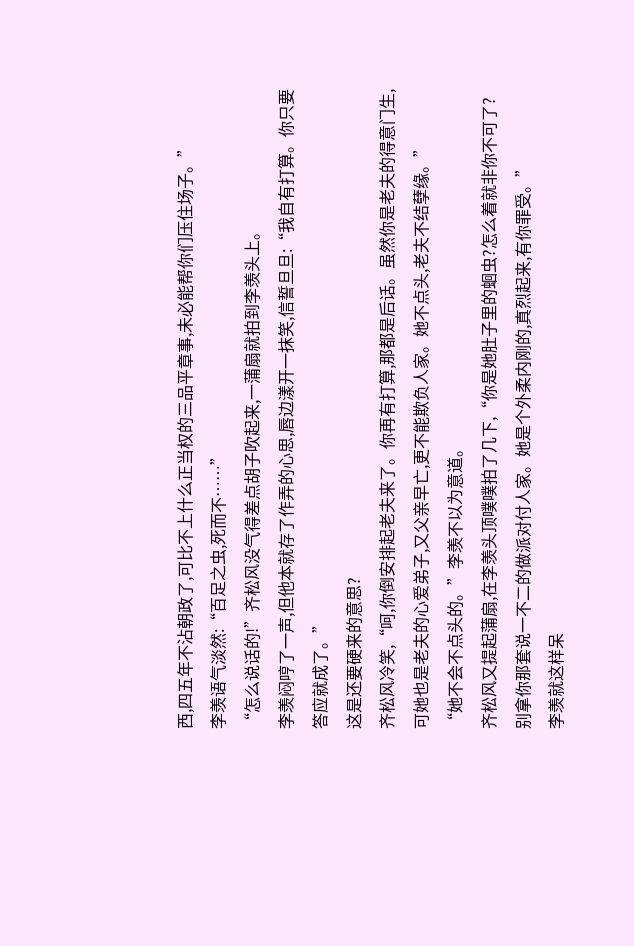西,四五年不沾朝政了,可比不上什么正当权的三品平章事,未必能帮你们压住场子。”
李羡语气淡然:“百足之虫,死而不……”
“怎么说话的!”齐松风没气得差点胡子吹起来,一蒲扇就拍到李羡头上。
李羡闷哼了一声,但他本就存了作弄的心思,唇边漾开一抹笑,信誓旦旦:“我自有打算。你只要答应就成了。”
这是还要硬来的意思?
齐松风冷笑,“呵,你倒安排起老夫来了。你再有打算,那都是后话。虽然你是老夫的得意门生,可她也是老夫的心爱弟子,又父亲早亡,更不能欺负人家。她不点头,老夫不结孽缘。”
“她不会不点头的。”李羡不以为意道。
齐松风又提起蒲扇,在李羡头顶噗噗拍了几下,“你是她肚子里的蛔虫?怎么着就非你不可了?别拿你那套说一不二的做派对付人家。她是个外柔内刚的,真烈起来,有你罪受。”
李羡就这样呆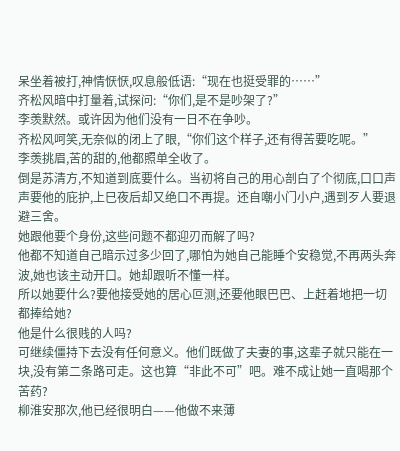呆坐着被打,神情恹恹,叹息般低语:“现在也挺受罪的……”
齐松风暗中打量着,试探问:“你们,是不是吵架了?”
李羡默然。或许因为他们没有一日不在争吵。
齐松风呵笑,无奈似的闭上了眼,“你们这个样子,还有得苦要吃呢。”
李羡挑眉,苦的甜的,他都照单全收了。
倒是苏清方,不知道到底要什么。当初将自己的用心剖白了个彻底,口口声声要他的庇护,上巳夜后却又绝口不再提。还自嘲小门小户,遇到歹人要退避三舍。
她跟他要个身份,这些问题不都迎刃而解了吗?
他都不知道自己暗示过多少回了,哪怕为她自己能睡个安稳觉,不再两头奔波,她也该主动开口。她却跟听不懂一样。
所以她要什么?要他接受她的居心叵测,还要他眼巴巴、上赶着地把一切都捧给她?
他是什么很贱的人吗?
可继续僵持下去没有任何意义。他们既做了夫妻的事,这辈子就只能在一块,没有第二条路可走。这也算“非此不可”吧。难不成让她一直喝那个苦药?
柳淮安那次,他已经很明白——他做不来薄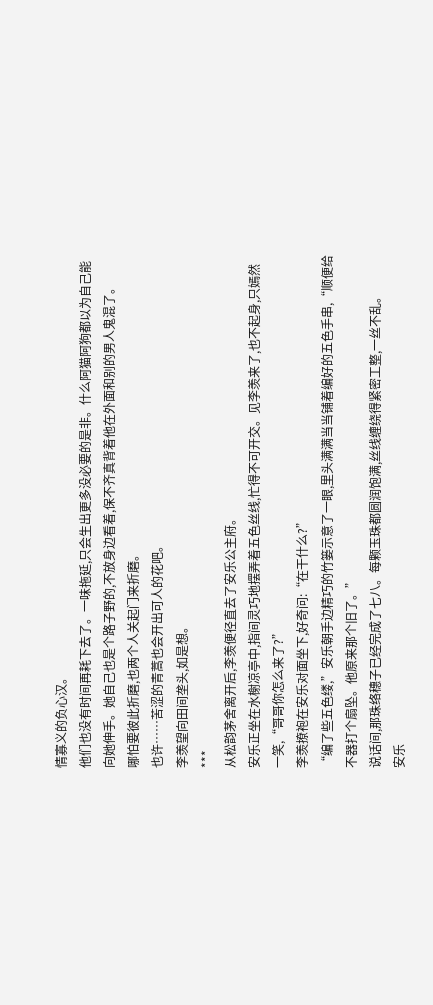情寡义的负心汉。
他们也没有时间再耗下去了。一味拖延,只会生出更多没必要的是非。什么阿猫阿狗都以为自己能向她伸手。她自己也是个路子野的,不放身边看着,保不齐真背着他在外面和别的男人鬼混了。
哪怕要彼此折磨,也两个人关起门来折磨。
也许……苦涩的青蒿也会开出可人的花吧。
李羡望向田间垄头,如是想。
***
从松韵茅舍离开后,李羡便径直去了安乐公主府。
安乐正坐在水榭凉亭中,指间灵巧地摆弄着五色丝线,忙得不可开交。见李羡来了,也不起身,只嫣然一笑,“哥哥你怎么来了?”
李羡撩袍在安乐对面坐下,好奇问:“在干什么?”
“编了些五色缕,”安乐朝手边精巧的竹篓示意了一眼,里头满满当当铺着编好的五色手串,“顺便给不器打个扇坠。他原来那个旧了。”
说话间,那珠络穗子已经完成了七八。每颗玉珠都圆润饱满,丝线缠绕得紧密工整,一丝不乱。
安乐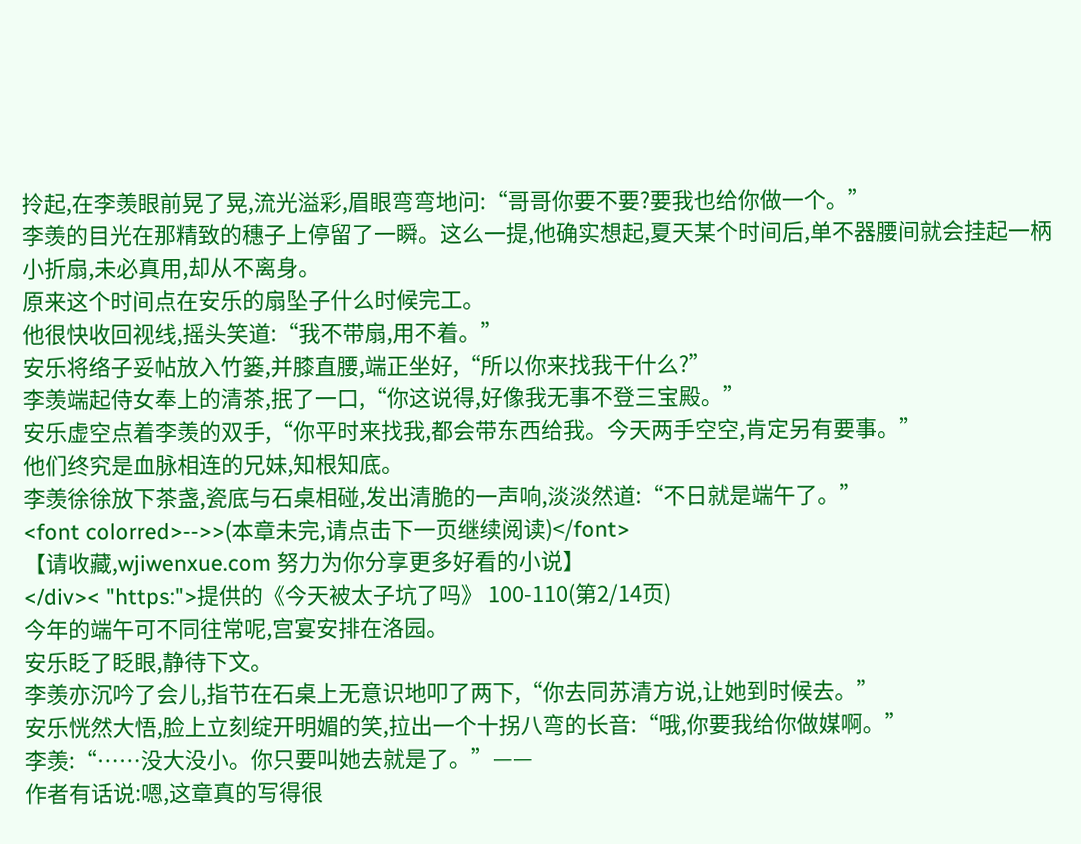拎起,在李羡眼前晃了晃,流光溢彩,眉眼弯弯地问:“哥哥你要不要?要我也给你做一个。”
李羡的目光在那精致的穗子上停留了一瞬。这么一提,他确实想起,夏天某个时间后,单不器腰间就会挂起一柄小折扇,未必真用,却从不离身。
原来这个时间点在安乐的扇坠子什么时候完工。
他很快收回视线,摇头笑道:“我不带扇,用不着。”
安乐将络子妥帖放入竹篓,并膝直腰,端正坐好,“所以你来找我干什么?”
李羡端起侍女奉上的清茶,抿了一口,“你这说得,好像我无事不登三宝殿。”
安乐虚空点着李羡的双手,“你平时来找我,都会带东西给我。今天两手空空,肯定另有要事。”
他们终究是血脉相连的兄妹,知根知底。
李羡徐徐放下茶盏,瓷底与石桌相碰,发出清脆的一声响,淡淡然道:“不日就是端午了。”
<font colorred>-->>(本章未完,请点击下一页继续阅读)</font>
【请收藏,wjiwenxue.com 努力为你分享更多好看的小说】
</div>< "https:">提供的《今天被太子坑了吗》 100-110(第2/14页)
今年的端午可不同往常呢,宫宴安排在洛园。
安乐眨了眨眼,静待下文。
李羡亦沉吟了会儿,指节在石桌上无意识地叩了两下,“你去同苏清方说,让她到时候去。”
安乐恍然大悟,脸上立刻绽开明媚的笑,拉出一个十拐八弯的长音:“哦,你要我给你做媒啊。”
李羡:“……没大没小。你只要叫她去就是了。”——
作者有话说:嗯,这章真的写得很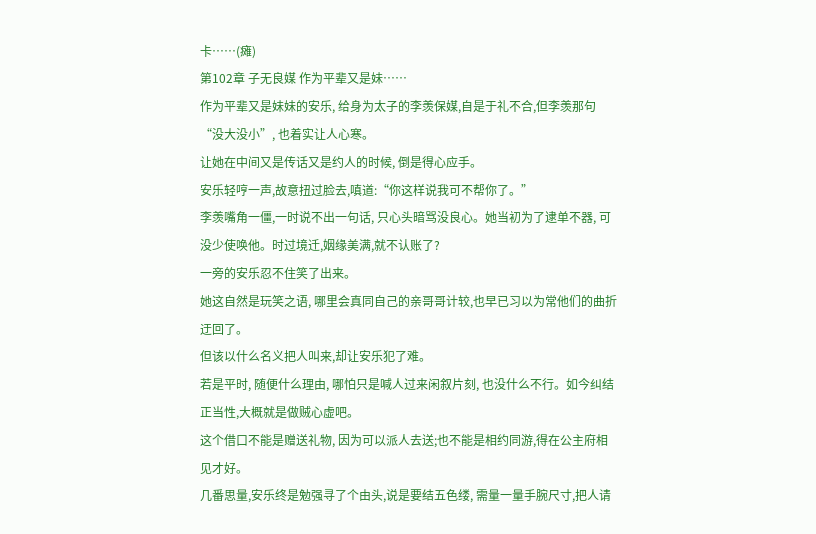卡……(瘫)
第102章 子无良媒 作为平辈又是妹……
作为平辈又是妹妹的安乐, 给身为太子的李羡保媒,自是于礼不合,但李羡那句“没大没小”, 也着实让人心寒。
让她在中间又是传话又是约人的时候, 倒是得心应手。
安乐轻哼一声,故意扭过脸去,嗔道:“你这样说我可不帮你了。”
李羡嘴角一僵,一时说不出一句话, 只心头暗骂没良心。她当初为了逮单不器, 可没少使唤他。时过境迁,姻缘美满,就不认账了?
一旁的安乐忍不住笑了出来。
她这自然是玩笑之语, 哪里会真同自己的亲哥哥计较,也早已习以为常他们的曲折迂回了。
但该以什么名义把人叫来,却让安乐犯了难。
若是平时, 随便什么理由, 哪怕只是喊人过来闲叙片刻, 也没什么不行。如今纠结正当性,大概就是做贼心虚吧。
这个借口不能是赠送礼物, 因为可以派人去送;也不能是相约同游,得在公主府相见才好。
几番思量,安乐终是勉强寻了个由头,说是要结五色缕, 需量一量手腕尺寸,把人请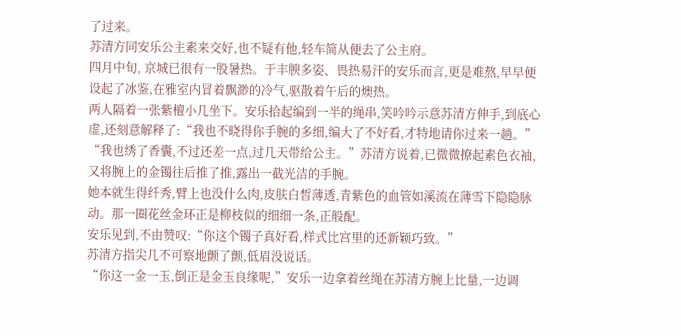了过来。
苏清方同安乐公主素来交好,也不疑有他,轻车简从便去了公主府。
四月中旬, 京城已很有一股暑热。于丰腴多姿、畏热易汗的安乐而言,更是难熬,早早便设起了冰鉴,在雅室内冒着飘渺的冷气,驱散着午后的燠热。
两人隔着一张紫檀小几坐下。安乐拾起编到一半的绳串,笑吟吟示意苏清方伸手,到底心虚,还刻意解释了:“我也不晓得你手腕的多细,编大了不好看,才特地请你过来一趟。”
“我也绣了香囊,不过还差一点,过几天带给公主。”苏清方说着,已微微撩起素色衣袖,又将腕上的金镯往后推了推,露出一截光洁的手腕。
她本就生得纤秀,臂上也没什么肉,皮肤白皙薄透,青紫色的血管如溪流在薄雪下隐隐脉动。那一圈花丝金环正是柳枝似的细细一条,正般配。
安乐见到,不由赞叹:“你这个镯子真好看,样式比宫里的还新颖巧致。”
苏清方指尖几不可察地颤了颤,低眉没说话。
“你这一金一玉,倒正是金玉良缘呢,”安乐一边拿着丝绳在苏清方腕上比量,一边调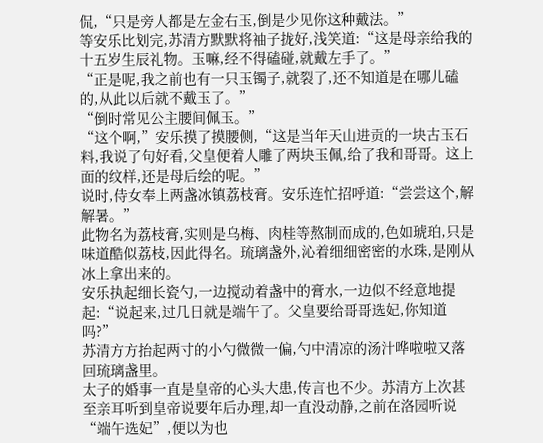侃,“只是旁人都是左金右玉,倒是少见你这种戴法。”
等安乐比划完,苏清方默默将袖子拢好,浅笑道:“这是母亲给我的十五岁生辰礼物。玉嘛,经不得磕碰,就戴左手了。”
“正是呢,我之前也有一只玉镯子,就裂了,还不知道是在哪儿磕的,从此以后就不戴玉了。”
“倒时常见公主腰间佩玉。”
“这个啊,”安乐摸了摸腰侧,“这是当年天山进贡的一块古玉石料,我说了句好看,父皇便着人雕了两块玉佩,给了我和哥哥。这上面的纹样,还是母后绘的呢。”
说时,侍女奉上两盏冰镇荔枝膏。安乐连忙招呼道:“尝尝这个,解解暑。”
此物名为荔枝膏,实则是乌梅、肉桂等熬制而成的,色如琥珀,只是味道酷似荔枝,因此得名。琉璃盏外,沁着细细密密的水珠,是刚从冰上拿出来的。
安乐执起细长瓷勺,一边搅动着盏中的膏水,一边似不经意地提起:“说起来,过几日就是端午了。父皇要给哥哥选妃,你知道吗?”
苏清方方抬起两寸的小勺微微一偏,勺中清凉的汤汁哗啦啦又落回琉璃盏里。
太子的婚事一直是皇帝的心头大患,传言也不少。苏清方上次甚至亲耳听到皇帝说要年后办理,却一直没动静,之前在洛园听说“端午选妃”,便以为也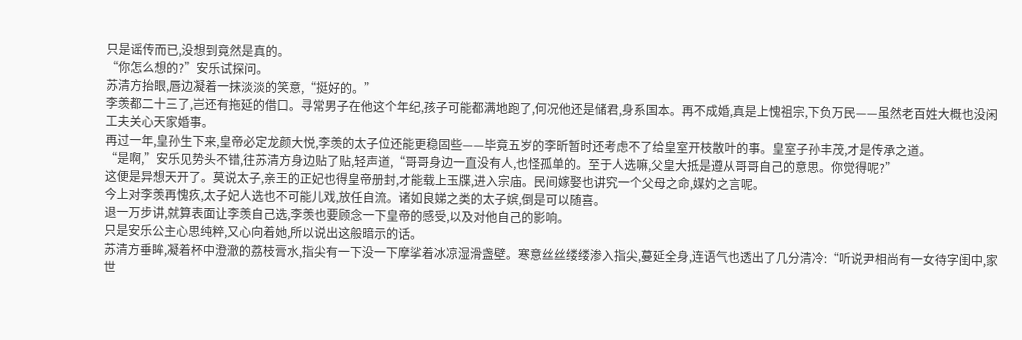只是谣传而已,没想到竟然是真的。
“你怎么想的?”安乐试探问。
苏清方抬眼,唇边凝着一抹淡淡的笑意,“挺好的。”
李羡都二十三了,岂还有拖延的借口。寻常男子在他这个年纪,孩子可能都满地跑了,何况他还是储君,身系国本。再不成婚,真是上愧祖宗,下负万民——虽然老百姓大概也没闲工夫关心天家婚事。
再过一年,皇孙生下来,皇帝必定龙颜大悦,李羡的太子位还能更稳固些——毕竟五岁的李昕暂时还考虑不了给皇室开枝散叶的事。皇室子孙丰茂,才是传承之道。
“是啊,”安乐见势头不错,往苏清方身边贴了贴,轻声道,“哥哥身边一直没有人,也怪孤单的。至于人选嘛,父皇大抵是遵从哥哥自己的意思。你觉得呢?”
这便是异想天开了。莫说太子,亲王的正妃也得皇帝册封,才能载上玉牒,进入宗庙。民间嫁娶也讲究一个父母之命,媒妁之言呢。
今上对李羡再愧疚,太子妃人选也不可能儿戏,放任自流。诸如良娣之类的太子嫔,倒是可以随喜。
退一万步讲,就算表面让李羡自己选,李羡也要顾念一下皇帝的感受,以及对他自己的影响。
只是安乐公主心思纯粹,又心向着她,所以说出这般暗示的话。
苏清方垂眸,凝着杯中澄澈的荔枝膏水,指尖有一下没一下摩挲着冰凉湿滑盏壁。寒意丝丝缕缕渗入指尖,蔓延全身,连语气也透出了几分清冷:“听说尹相尚有一女待字闺中,家世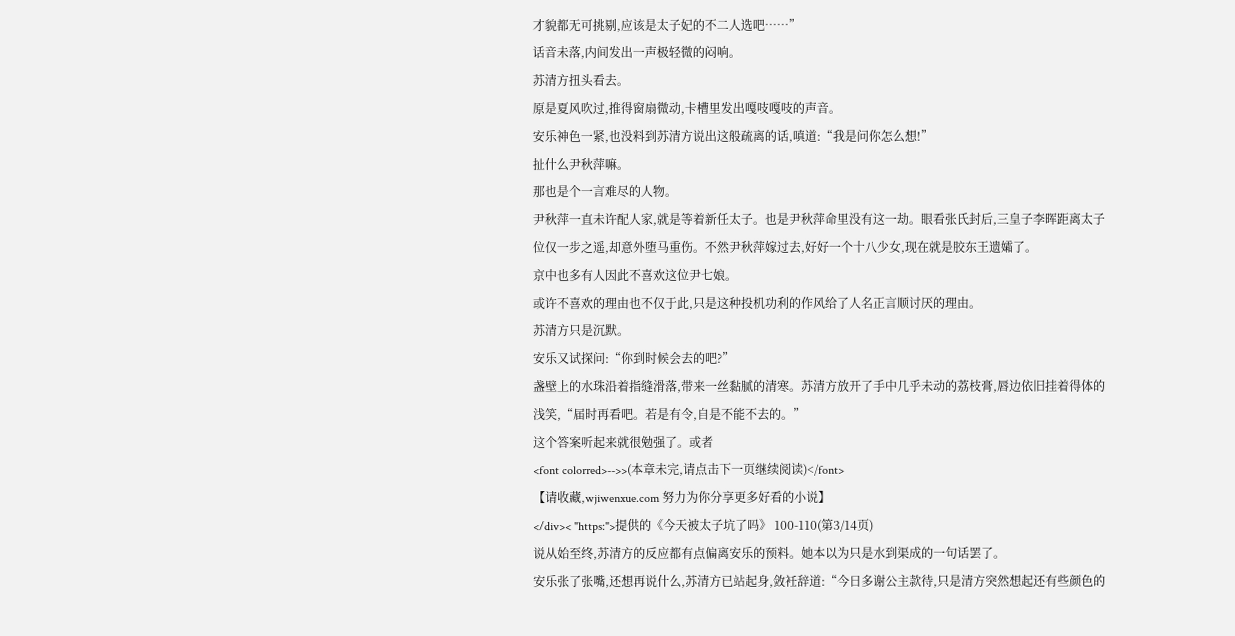才貌都无可挑剔,应该是太子妃的不二人选吧……”
话音未落,内间发出一声极轻微的闷响。
苏清方扭头看去。
原是夏风吹过,推得窗扇微动,卡槽里发出嘎吱嘎吱的声音。
安乐神色一紧,也没料到苏清方说出这般疏离的话,嗔道:“我是问你怎么想!”
扯什么尹秋萍嘛。
那也是个一言难尽的人物。
尹秋萍一直未许配人家,就是等着新任太子。也是尹秋萍命里没有这一劫。眼看张氏封后,三皇子李晖距离太子位仅一步之遥,却意外堕马重伤。不然尹秋萍嫁过去,好好一个十八少女,现在就是胶东王遗孀了。
京中也多有人因此不喜欢这位尹七娘。
或许不喜欢的理由也不仅于此,只是这种投机功利的作风给了人名正言顺讨厌的理由。
苏清方只是沉默。
安乐又试探问:“你到时候会去的吧?”
盏壁上的水珠沿着指缝滑落,带来一丝黏腻的清寒。苏清方放开了手中几乎未动的荔枝膏,唇边依旧挂着得体的浅笑,“届时再看吧。若是有令,自是不能不去的。”
这个答案听起来就很勉强了。或者
<font colorred>-->>(本章未完,请点击下一页继续阅读)</font>
【请收藏,wjiwenxue.com 努力为你分享更多好看的小说】
</div>< "https:">提供的《今天被太子坑了吗》 100-110(第3/14页)
说从始至终,苏清方的反应都有点偏离安乐的预料。她本以为只是水到渠成的一句话罢了。
安乐张了张嘴,还想再说什么,苏清方已站起身,敛衽辞道:“今日多谢公主款待,只是清方突然想起还有些颜色的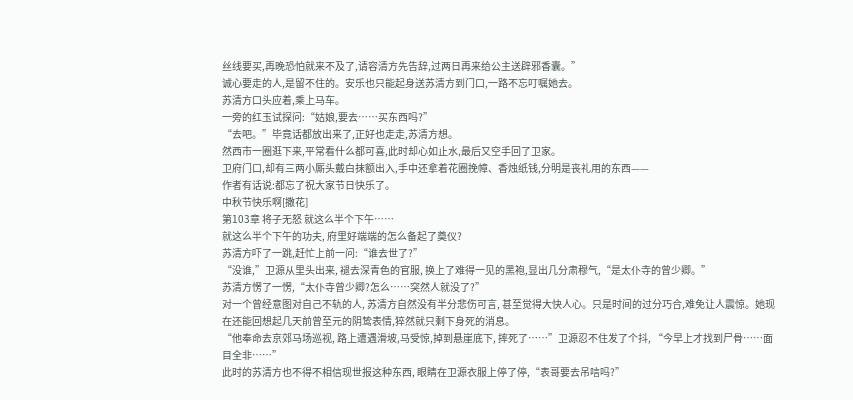丝线要买,再晚恐怕就来不及了,请容清方先告辞,过两日再来给公主送辟邪香囊。”
诚心要走的人,是留不住的。安乐也只能起身送苏清方到门口,一路不忘叮嘱她去。
苏清方口头应着,乘上马车。
一旁的红玉试探问:“姑娘,要去……买东西吗?”
“去吧。”毕竟话都放出来了,正好也走走,苏清方想。
然西市一圈逛下来,平常看什么都可喜,此时却心如止水,最后又空手回了卫家。
卫府门口,却有三两小厮头戴白抹额出入,手中还拿着花圈挽幛、香烛纸钱,分明是丧礼用的东西——
作者有话说:都忘了祝大家节日快乐了。
中秋节快乐啊[撒花]
第103章 将子无怒 就这么半个下午……
就这么半个下午的功夫, 府里好端端的怎么备起了奠仪?
苏清方吓了一跳,赶忙上前一问:“谁去世了?”
“没谁,”卫源从里头出来, 褪去深青色的官服, 换上了难得一见的黑袍,显出几分肃穆气,“是太仆寺的曾少卿。”
苏清方愣了一愣,“太仆寺曾少卿?怎么……突然人就没了?”
对一个曾经意图对自己不轨的人, 苏清方自然没有半分悲伤可言, 甚至觉得大快人心。只是时间的过分巧合,难免让人震惊。她现在还能回想起几天前曾至元的阴鸷表情,猝然就只剩下身死的消息。
“他奉命去京郊马场巡视, 路上遭遇滑坡,马受惊,掉到悬崖底下, 摔死了……”卫源忍不住发了个抖, “今早上才找到尸骨……面目全非……”
此时的苏清方也不得不相信现世报这种东西, 眼睛在卫源衣服上停了停,“表哥要去吊唁吗?”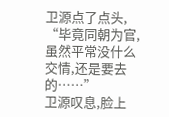卫源点了点头, “毕竟同朝为官,虽然平常没什么交情,还是要去的……”
卫源叹息,脸上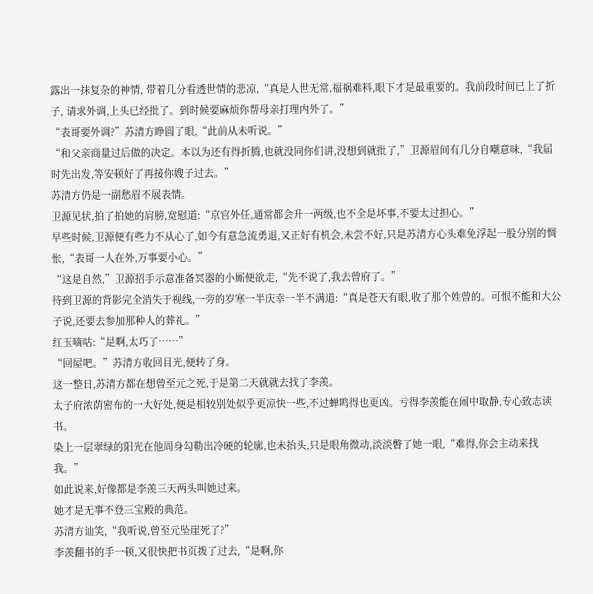露出一抹复杂的神情, 带着几分看透世情的悲凉,“真是人世无常,福祸难料,眼下才是最重要的。我前段时间已上了折子, 请求外调,上头已经批了。到时候要麻烦你帮母亲打理内外了。”
“表哥要外调?”苏清方睁圆了眼,“此前从未听说。”
“和父亲商量过后做的决定。本以为还有得折腾,也就没同你们讲,没想到就批了,”卫源眉间有几分自嘲意味,“我届时先出发,等安顿好了再接你嫂子过去。”
苏清方仍是一副愁眉不展表情。
卫源见状,拍了拍她的肩膀,宽慰道:“京官外任,通常都会升一两级,也不全是坏事,不要太过担心。”
早些时候,卫源便有些力不从心了,如今有意急流勇退,又正好有机会,未尝不好,只是苏清方心头难免浮起一股分别的惆怅,“表哥一人在外,万事要小心。”
“这是自然,”卫源招手示意准备冥器的小厮便欲走,“先不说了,我去曾府了。”
待到卫源的背影完全消失于视线,一旁的岁寒一半庆幸一半不满道:“真是苍天有眼,收了那个姓曾的。可恨不能和大公子说,还要去参加那种人的葬礼。”
红玉嘀咕:“是啊,太巧了……”
“回屋吧。”苏清方收回目光,便转了身。
这一整日,苏清方都在想曾至元之死,于是第二天就就去找了李羡。
太子府浓荫密布的一大好处,便是相较别处似乎更凉快一些,不过蝉鸣得也更凶。亏得李羡能在闹中取静,专心致志读书。
染上一层翠绿的阳光在他周身勾勒出冷硬的轮廓,也未抬头,只是眼角微动,淡淡瞥了她一眼,“难得,你会主动来找我。”
如此说来,好像都是李羡三天两头叫她过来。
她才是无事不登三宝殿的典范。
苏清方讪笑,“我听说,曾至元坠崖死了?”
李羡翻书的手一顿,又很快把书页拨了过去,“是啊,你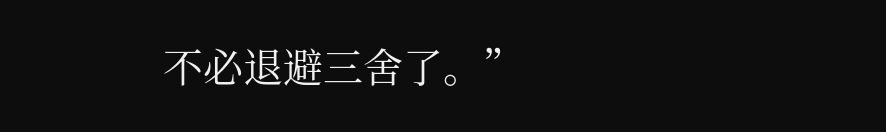不必退避三舍了。”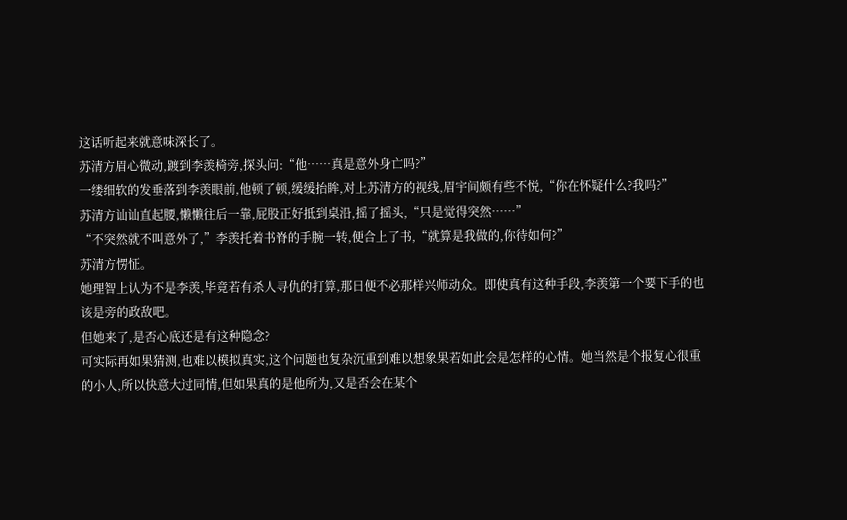这话听起来就意味深长了。
苏清方眉心微动,踱到李羡椅旁,探头问:“他……真是意外身亡吗?”
一缕细软的发垂落到李羡眼前,他顿了顿,缓缓抬眸,对上苏清方的视线,眉宇间颇有些不悦,“你在怀疑什么?我吗?”
苏清方讪讪直起腰,懒懒往后一靠,屁股正好抵到桌沿,摇了摇头,“只是觉得突然……”
“不突然就不叫意外了,”李羡托着书脊的手腕一转,便合上了书,“就算是我做的,你待如何?”
苏清方愣怔。
她理智上认为不是李羡,毕竟若有杀人寻仇的打算,那日便不必那样兴师动众。即使真有这种手段,李羡第一个要下手的也该是旁的政敌吧。
但她来了,是否心底还是有这种隐念?
可实际再如果猜测,也难以模拟真实,这个问题也复杂沉重到难以想象果若如此会是怎样的心情。她当然是个报复心很重的小人,所以快意大过同情,但如果真的是他所为,又是否会在某个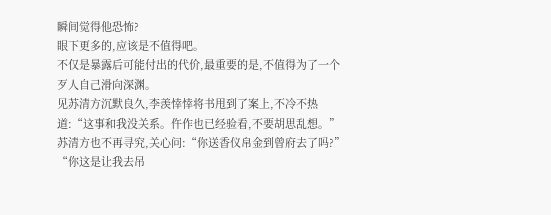瞬间觉得他恐怖?
眼下更多的,应该是不值得吧。
不仅是暴露后可能付出的代价,最重要的是,不值得为了一个歹人自己滑向深渊。
见苏清方沉默良久,李羡悻悻将书甩到了案上,不冷不热道:“这事和我没关系。仵作也已经验看,不要胡思乱想。”
苏清方也不再寻究,关心问:“你送香仪帛金到曾府去了吗?”
“你这是让我去吊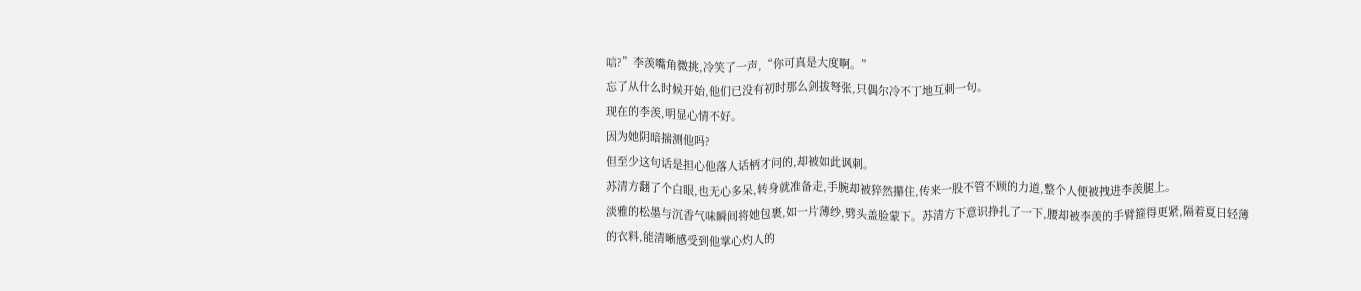唁?”李羡嘴角微挑,冷笑了一声,“你可真是大度啊。”
忘了从什么时候开始,他们已没有初时那么剑拔弩张,只偶尔冷不丁地互刺一句。
现在的李羡,明显心情不好。
因为她阴暗揣测他吗?
但至少这句话是担心他落人话柄才问的,却被如此讽刺。
苏清方翻了个白眼,也无心多呆,转身就准备走,手腕却被猝然攥住,传来一股不管不顾的力道,整个人便被拽进李羡腿上。
淡雅的松墨与沉香气味瞬间将她包裹,如一片薄纱,劈头盖脸蒙下。苏清方下意识挣扎了一下,腰却被李羡的手臂箍得更紧,隔着夏日轻薄的衣料,能清晰感受到他掌心灼人的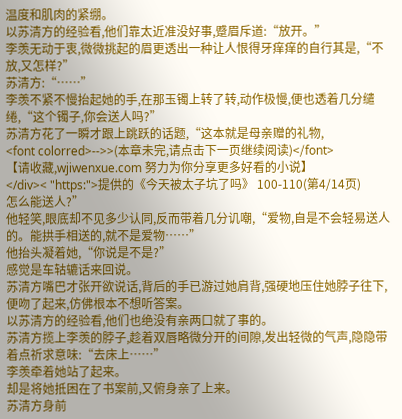温度和肌肉的紧绷。
以苏清方的经验看,他们靠太近准没好事,蹙眉斥道:“放开。”
李羡无动于衷,微微挑起的眉更透出一种让人恨得牙痒痒的自行其是,“不放,又怎样?”
苏清方:“……”
李羡不紧不慢抬起她的手,在那玉镯上转了转,动作极慢,便也透着几分缱绻,“这个镯子,你会送人吗?”
苏清方花了一瞬才跟上跳跃的话题,“这本就是母亲赠的礼物,
<font colorred>-->>(本章未完,请点击下一页继续阅读)</font>
【请收藏,wjiwenxue.com 努力为你分享更多好看的小说】
</div>< "https:">提供的《今天被太子坑了吗》 100-110(第4/14页)
怎么能送人?”
他轻笑,眼底却不见多少认同,反而带着几分讥嘲,“爱物,自是不会轻易送人的。能拱手相送的,就不是爱物……”
他抬头凝着她,“你说是不是?”
感觉是车轱辘话来回说。
苏清方嘴巴才张开欲说话,背后的手已游过她肩背,强硬地压住她脖子往下,便吻了起来,仿佛根本不想听答案。
以苏清方的经验看,他们也绝没有亲两口就了事的。
苏清方揽上李羡的脖子,趁着双唇略微分开的间隙,发出轻微的气声,隐隐带着点祈求意味:“去床上……”
李羡牵着她站了起来。
却是将她抵困在了书案前,又俯身亲了上来。
苏清方身前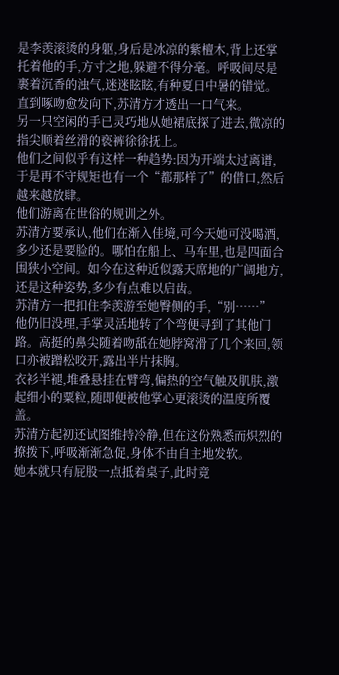是李羡滚烫的身躯,身后是冰凉的紫檀木,背上还掌托着他的手,方寸之地,躲避不得分毫。呼吸间尽是裹着沉香的浊气,迷迷眩眩,有种夏日中暑的错觉。
直到啄吻愈发向下,苏清方才透出一口气来。
另一只空闲的手已灵巧地从她裙底探了进去,微凉的指尖顺着丝滑的亵裤徐徐抚上。
他们之间似乎有这样一种趋势:因为开端太过离谱,于是再不守规矩也有一个“都那样了”的借口,然后越来越放肆。
他们游离在世俗的规训之外。
苏清方要承认,他们在渐入佳境,可今天她可没喝酒,多少还是要脸的。哪怕在船上、马车里,也是四面合围狭小空间。如今在这种近似露天席地的广阔地方,还是这种姿势,多少有点难以启齿。
苏清方一把扣住李羡游至她臀侧的手,“别……”
他仍旧没理,手掌灵活地转了个弯便寻到了其他门路。高挺的鼻尖随着吻舐在她脖窝滑了几个来回,领口亦被蹭松咬开,露出半片抹胸。
衣衫半褪,堆叠悬挂在臂弯,偏热的空气触及肌肤,激起细小的粟粒,随即便被他掌心更滚烫的温度所覆盖。
苏清方起初还试图维持冷静,但在这份熟悉而炽烈的撩拨下,呼吸渐渐急促,身体不由自主地发软。
她本就只有屁股一点抵着桌子,此时竟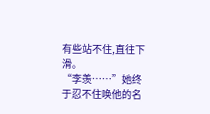有些站不住,直往下滑。
“李羡……”她终于忍不住唤他的名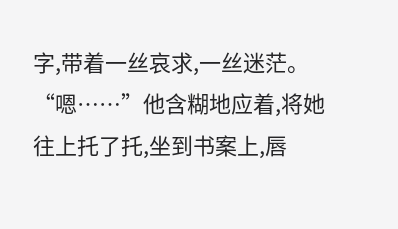字,带着一丝哀求,一丝迷茫。
“嗯……”他含糊地应着,将她往上托了托,坐到书案上,唇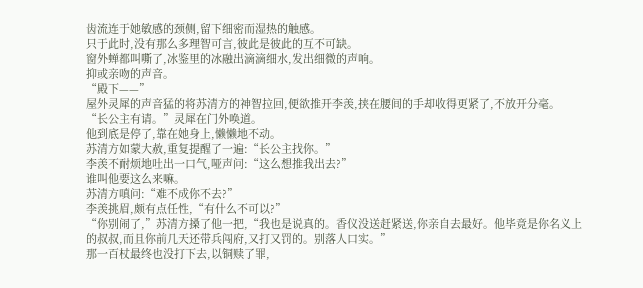齿流连于她敏感的颈侧,留下细密而湿热的触感。
只于此时,没有那么多理智可言,彼此是彼此的互不可缺。
窗外蝉都叫嘶了,冰鉴里的冰融出滴滴细水,发出细微的声响。
抑或亲吻的声音。
“殿下——”
屋外灵犀的声音猛的将苏清方的神智拉回,便欲推开李羡,挟在腰间的手却收得更紧了,不放开分毫。
“长公主有请。”灵犀在门外唤道。
他到底是停了,靠在她身上,懒懒地不动。
苏清方如蒙大赦,重复提醒了一遍:“长公主找你。”
李羡不耐烦地吐出一口气,哑声问:“这么想推我出去?”
谁叫他要这么来嘛。
苏清方嗔问:“难不成你不去?”
李羡挑眉,颇有点任性,“有什么不可以?”
“你别闹了,”苏清方搡了他一把,“我也是说真的。香仪没送赶紧送,你亲自去最好。他毕竟是你名义上的叔叔,而且你前几天还带兵闯府,又打又罚的。别落人口实。”
那一百杖最终也没打下去,以铜赎了罪,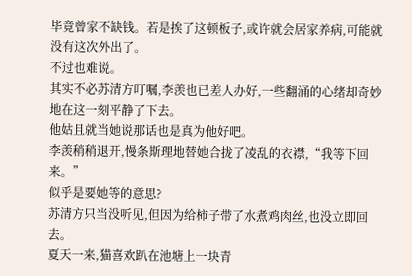毕竟曾家不缺钱。若是挨了这顿板子,或许就会居家养病,可能就没有这次外出了。
不过也难说。
其实不必苏清方叮嘱,李羡也已差人办好,一些翻涌的心绪却奇妙地在这一刻平静了下去。
他姑且就当她说那话也是真为他好吧。
李羡稍稍退开,慢条斯理地替她合拢了凌乱的衣襟,“我等下回来。”
似乎是要她等的意思?
苏清方只当没听见,但因为给柿子带了水煮鸡肉丝,也没立即回去。
夏天一来,猫喜欢趴在池塘上一块青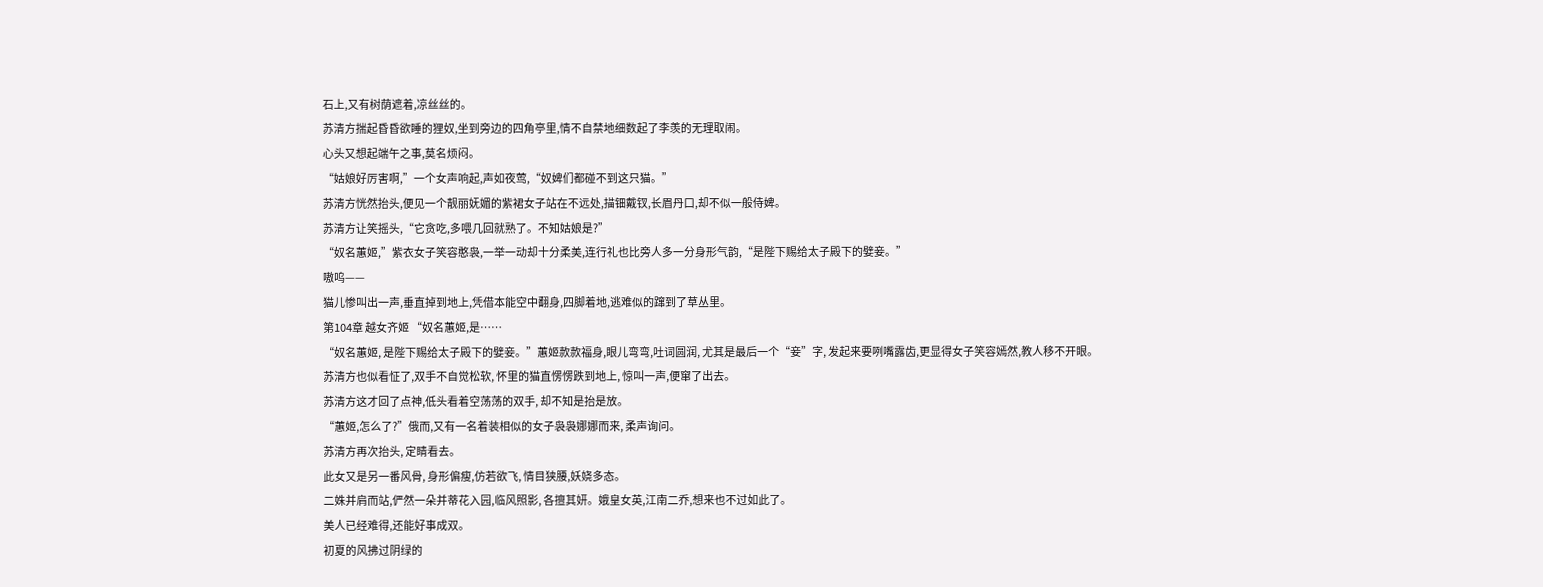石上,又有树荫遮着,凉丝丝的。
苏清方揣起昏昏欲睡的狸奴,坐到旁边的四角亭里,情不自禁地细数起了李羡的无理取闹。
心头又想起端午之事,莫名烦闷。
“姑娘好厉害啊,”一个女声响起,声如夜莺,“奴婢们都碰不到这只猫。”
苏清方恍然抬头,便见一个靓丽妩媚的紫裙女子站在不远处,描钿戴钗,长眉丹口,却不似一般侍婢。
苏清方让笑摇头,“它贪吃,多喂几回就熟了。不知姑娘是?”
“奴名蕙姬,”紫衣女子笑容憨袅,一举一动却十分柔美,连行礼也比旁人多一分身形气韵,“是陛下赐给太子殿下的嬖妾。”
嗷呜——
猫儿惨叫出一声,垂直掉到地上,凭借本能空中翻身,四脚着地,逃难似的蹿到了草丛里。
第104章 越女齐姬 “奴名蕙姬,是……
“奴名蕙姬, 是陛下赐给太子殿下的嬖妾。”蕙姬款款福身,眼儿弯弯,吐词圆润, 尤其是最后一个“妾”字, 发起来要咧嘴露齿,更显得女子笑容嫣然,教人移不开眼。
苏清方也似看怔了,双手不自觉松软, 怀里的猫直愣愣跌到地上, 惊叫一声,便窜了出去。
苏清方这才回了点神,低头看着空荡荡的双手, 却不知是抬是放。
“蕙姬,怎么了?”俄而,又有一名着装相似的女子袅袅娜娜而来, 柔声询问。
苏清方再次抬头, 定睛看去。
此女又是另一番风骨, 身形偏瘦,仿若欲飞, 情目狭腰,妖娆多态。
二姝并肩而站,俨然一朵并蒂花入园,临风照影, 各擅其妍。娥皇女英,江南二乔,想来也不过如此了。
美人已经难得,还能好事成双。
初夏的风拂过阴绿的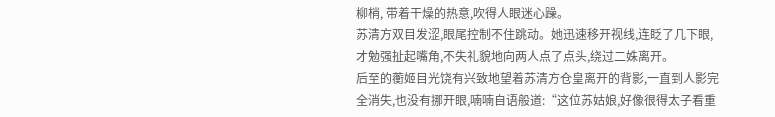柳梢, 带着干燥的热意,吹得人眼迷心躁。
苏清方双目发涩,眼尾控制不住跳动。她迅速移开视线,连眨了几下眼,才勉强扯起嘴角,不失礼貌地向两人点了点头,绕过二姝离开。
后至的蘅姬目光饶有兴致地望着苏清方仓皇离开的背影,一直到人影完全消失,也没有挪开眼,喃喃自语般道:“这位苏姑娘,好像很得太子看重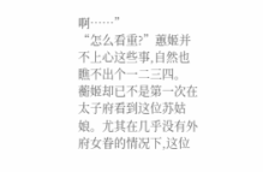啊……”
“怎么看重?”蕙姬并不上心这些事,自然也瞧不出个一二三四。
蘅姬却已不是第一次在太子府看到这位苏姑娘。尤其在几乎没有外府女眷的情况下,这位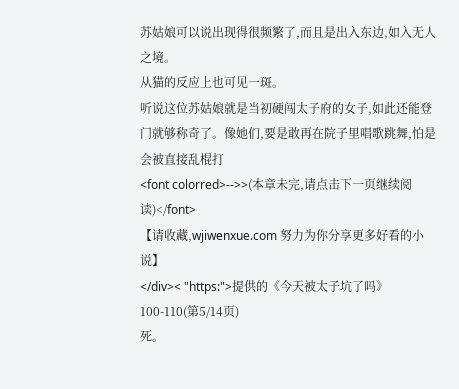苏姑娘可以说出现得很频繁了,而且是出入东边,如入无人之境。
从猫的反应上也可见一斑。
听说这位苏姑娘就是当初硬闯太子府的女子,如此还能登门就够称奇了。像她们,要是敢再在院子里唱歌跳舞,怕是会被直接乱棍打
<font colorred>-->>(本章未完,请点击下一页继续阅读)</font>
【请收藏,wjiwenxue.com 努力为你分享更多好看的小说】
</div>< "https:">提供的《今天被太子坑了吗》 100-110(第5/14页)
死。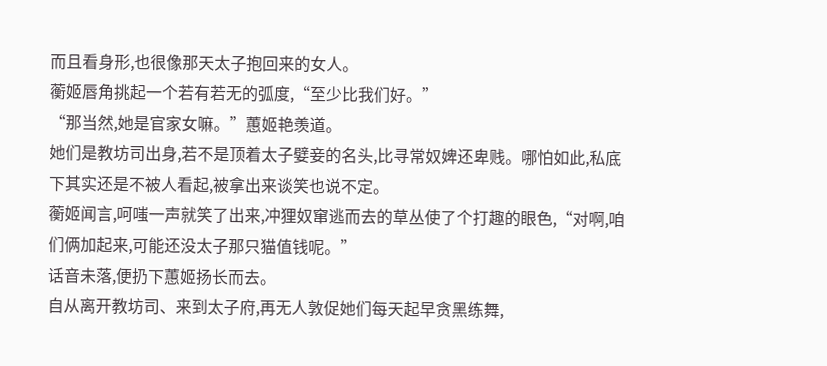而且看身形,也很像那天太子抱回来的女人。
蘅姬唇角挑起一个若有若无的弧度,“至少比我们好。”
“那当然,她是官家女嘛。”蕙姬艳羡道。
她们是教坊司出身,若不是顶着太子嬖妾的名头,比寻常奴婢还卑贱。哪怕如此,私底下其实还是不被人看起,被拿出来谈笑也说不定。
蘅姬闻言,呵嗤一声就笑了出来,冲狸奴窜逃而去的草丛使了个打趣的眼色,“对啊,咱们俩加起来,可能还没太子那只猫值钱呢。”
话音未落,便扔下蕙姬扬长而去。
自从离开教坊司、来到太子府,再无人敦促她们每天起早贪黑练舞,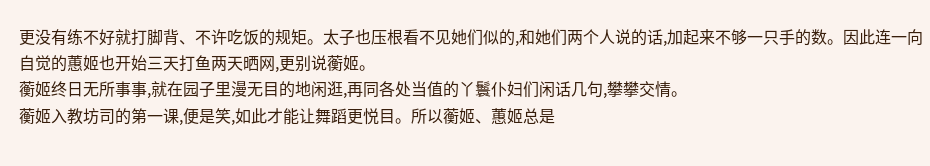更没有练不好就打脚背、不许吃饭的规矩。太子也压根看不见她们似的,和她们两个人说的话,加起来不够一只手的数。因此连一向自觉的蕙姬也开始三天打鱼两天晒网,更别说蘅姬。
蘅姬终日无所事事,就在园子里漫无目的地闲逛,再同各处当值的丫鬟仆妇们闲话几句,攀攀交情。
蘅姬入教坊司的第一课,便是笑,如此才能让舞蹈更悦目。所以蘅姬、蕙姬总是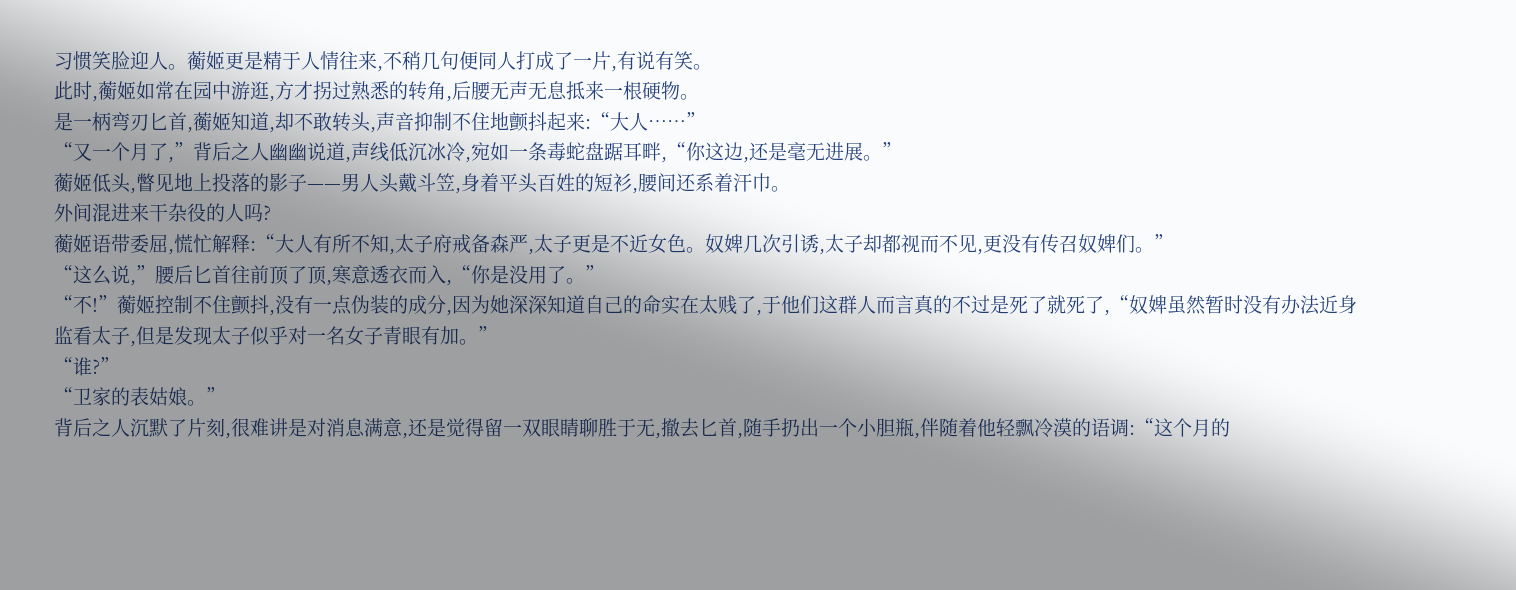习惯笑脸迎人。蘅姬更是精于人情往来,不稍几句便同人打成了一片,有说有笑。
此时,蘅姬如常在园中游逛,方才拐过熟悉的转角,后腰无声无息抵来一根硬物。
是一柄弯刃匕首,蘅姬知道,却不敢转头,声音抑制不住地颤抖起来:“大人……”
“又一个月了,”背后之人幽幽说道,声线低沉冰冷,宛如一条毒蛇盘踞耳畔,“你这边,还是毫无进展。”
蘅姬低头,瞥见地上投落的影子——男人头戴斗笠,身着平头百姓的短衫,腰间还系着汗巾。
外间混进来干杂役的人吗?
蘅姬语带委屈,慌忙解释:“大人有所不知,太子府戒备森严,太子更是不近女色。奴婢几次引诱,太子却都视而不见,更没有传召奴婢们。”
“这么说,”腰后匕首往前顶了顶,寒意透衣而入,“你是没用了。”
“不!”蘅姬控制不住颤抖,没有一点伪装的成分,因为她深深知道自己的命实在太贱了,于他们这群人而言真的不过是死了就死了,“奴婢虽然暂时没有办法近身监看太子,但是发现太子似乎对一名女子青眼有加。”
“谁?”
“卫家的表姑娘。”
背后之人沉默了片刻,很难讲是对消息满意,还是觉得留一双眼睛聊胜于无,撤去匕首,随手扔出一个小胆瓶,伴随着他轻飘冷漠的语调:“这个月的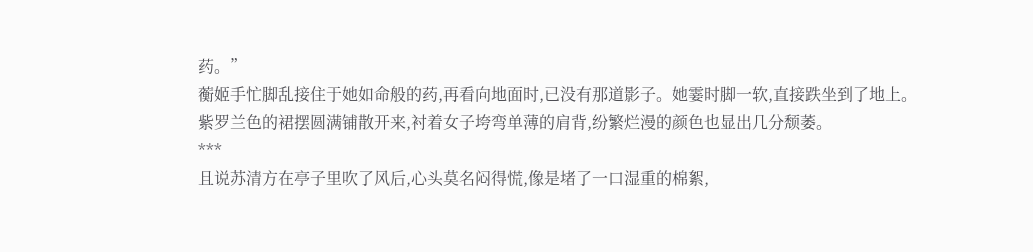药。”
蘅姬手忙脚乱接住于她如命般的药,再看向地面时,已没有那道影子。她霎时脚一软,直接跌坐到了地上。
紫罗兰色的裙摆圆满铺散开来,衬着女子垮弯单薄的肩背,纷繁烂漫的颜色也显出几分颓萎。
***
且说苏清方在亭子里吹了风后,心头莫名闷得慌,像是堵了一口湿重的棉絮,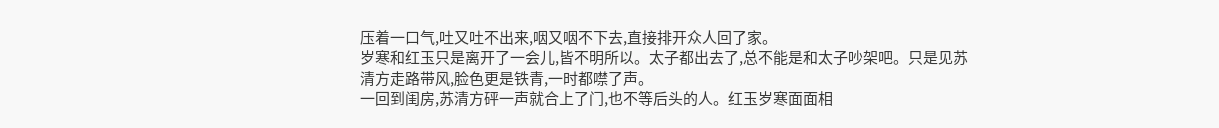压着一口气,吐又吐不出来,咽又咽不下去,直接排开众人回了家。
岁寒和红玉只是离开了一会儿,皆不明所以。太子都出去了,总不能是和太子吵架吧。只是见苏清方走路带风,脸色更是铁青,一时都噤了声。
一回到闺房,苏清方砰一声就合上了门,也不等后头的人。红玉岁寒面面相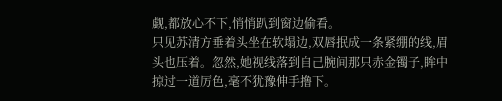觑,都放心不下,悄悄趴到窗边偷看。
只见苏清方垂着头坐在软塌边,双唇抿成一条紧绷的线,眉头也压着。忽然,她视线落到自己腕间那只赤金镯子,眸中掠过一道厉色,毫不犹豫伸手撸下。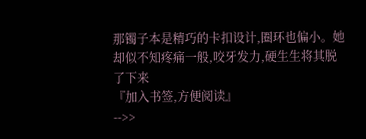那镯子本是精巧的卡扣设计,圈环也偏小。她却似不知疼痛一般,咬牙发力,硬生生将其脱了下来
『加入书签,方便阅读』
-->>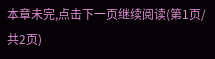本章未完,点击下一页继续阅读(第1页/共2页)